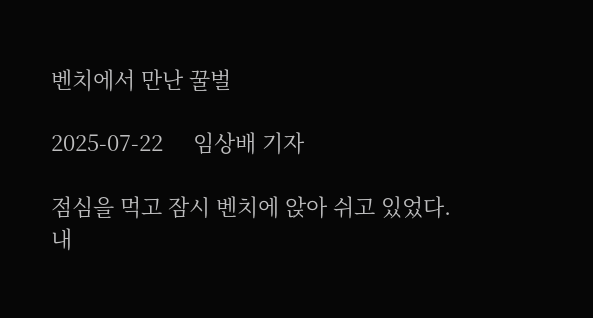벤치에서 만난 꿀벌

2025-07-22     임상배 기자

점심을 먹고 잠시 벤치에 앉아 쉬고 있었다.
내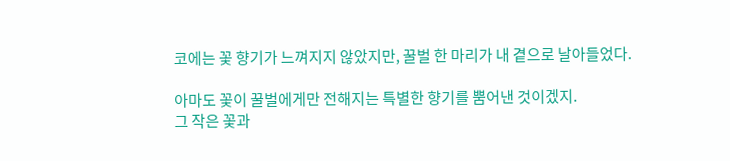코에는 꽃 향기가 느껴지지 않았지만, 꿀벌 한 마리가 내 곁으로 날아들었다.

아마도 꽃이 꿀벌에게만 전해지는 특별한 향기를 뿜어낸 것이겠지.
그 작은 꽃과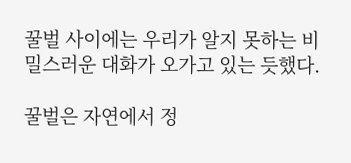꿀벌 사이에는 우리가 알지 못하는 비밀스러운 대화가 오가고 있는 듯했다.

꿀벌은 자연에서 정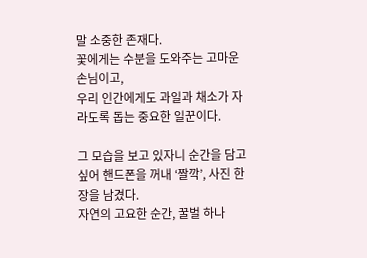말 소중한 존재다.
꽃에게는 수분을 도와주는 고마운 손님이고,
우리 인간에게도 과일과 채소가 자라도록 돕는 중요한 일꾼이다.

그 모습을 보고 있자니 순간을 담고 싶어 핸드폰을 꺼내 ‘짤깍’, 사진 한 장을 남겼다.
자연의 고요한 순간, 꿀벌 하나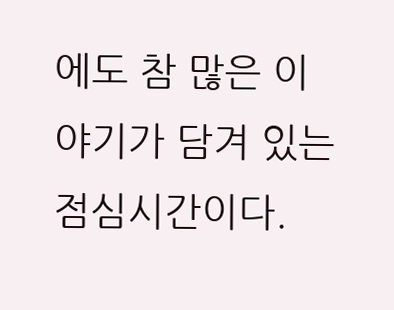에도 참 많은 이야기가 담겨 있는 점심시간이다.